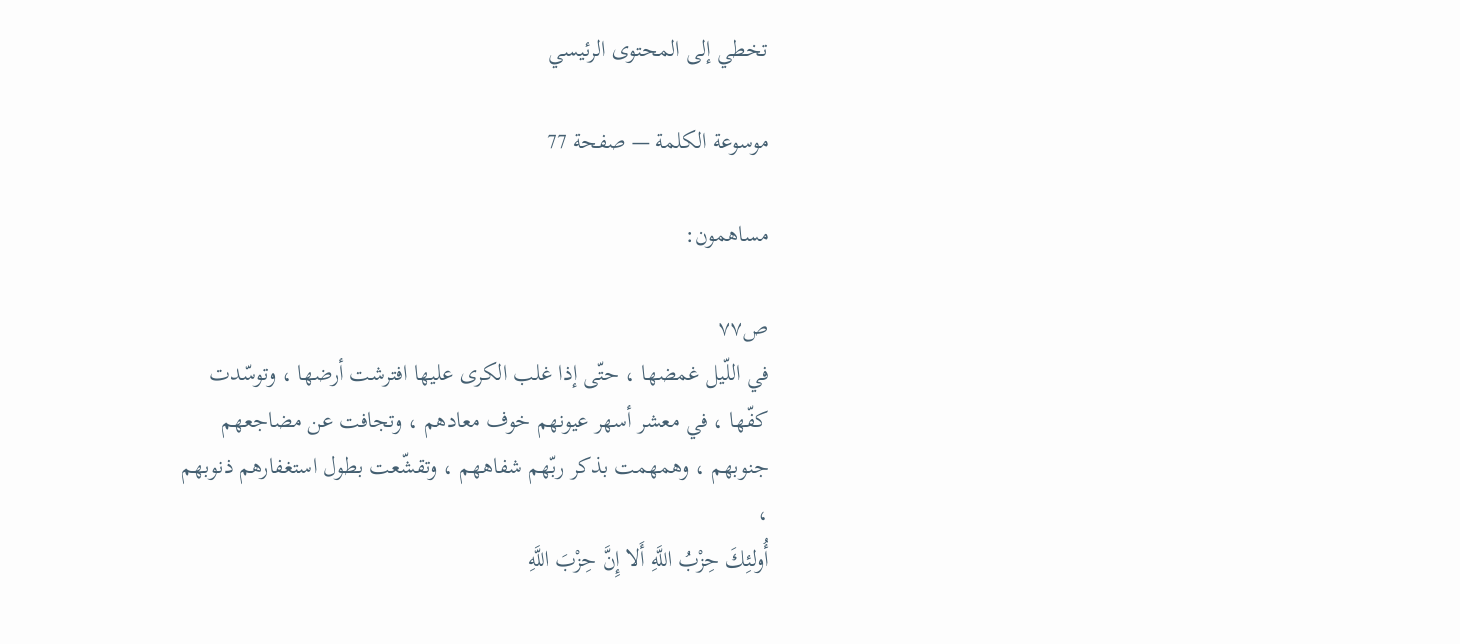تخطي إلى المحتوى الرئيسي

موسوعة الكلمة — صفحة 77

مساهمون:

ص٧٧
في اللّيل غمضها ، حتّى إذا غلب الكرى عليها افترشت أرضها ، وتوسّدت كفّها ، في معشر أسهر عيونهم خوف معادهم ، وتجافت عن مضاجعهم جنوبهم ، وهمهمت بذكر ربّهم شفاههم ، وتقشّعت بطول استغفارهم ذنوبهم ،
أُولئِكَ حِزْبُ اللَّهِ أَلا إِنَّ حِزْبَ اللَّهِ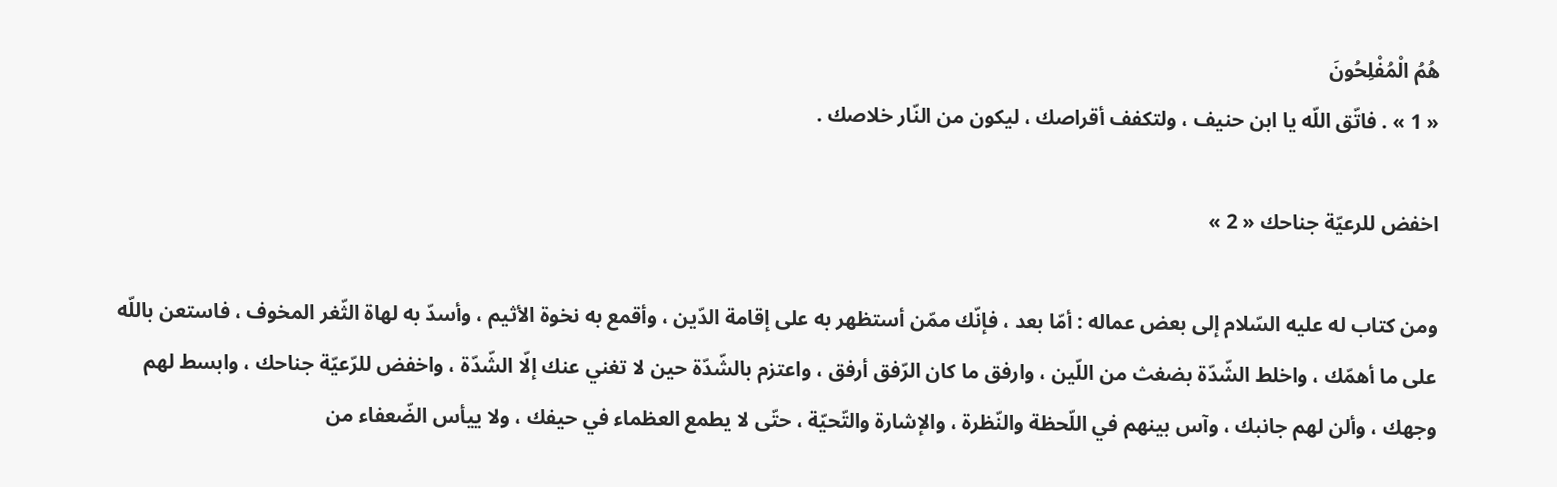هُمُ الْمُفْلِحُونَ
« 1 » . فاتّق اللّه يا ابن حنيف ، ولتكفف أقراصك ، ليكون من النّار خلاصك .

اخفض للرعيّة جناحك « 2 »

ومن كتاب له عليه السّلام إلى بعض عماله : أمّا بعد ، فإنّك ممّن أستظهر به على إقامة الدّين ، وأقمع به نخوة الأثيم ، وأسدّ به لهاة الثّغر المخوف ، فاستعن باللّه على ما أهمّك ، واخلط الشّدّة بضغث من اللّين ، وارفق ما كان الرّفق أرفق ، واعتزم بالشّدّة حين لا تغني عنك إلّا الشّدّة ، واخفض للرّعيّة جناحك ، وابسط لهم وجهك ، وألن لهم جانبك ، وآس بينهم في اللّحظة والنّظرة ، والإشارة والتّحيّة ، حتّى لا يطمع العظماء في حيفك ، ولا ييأس الضّعفاء من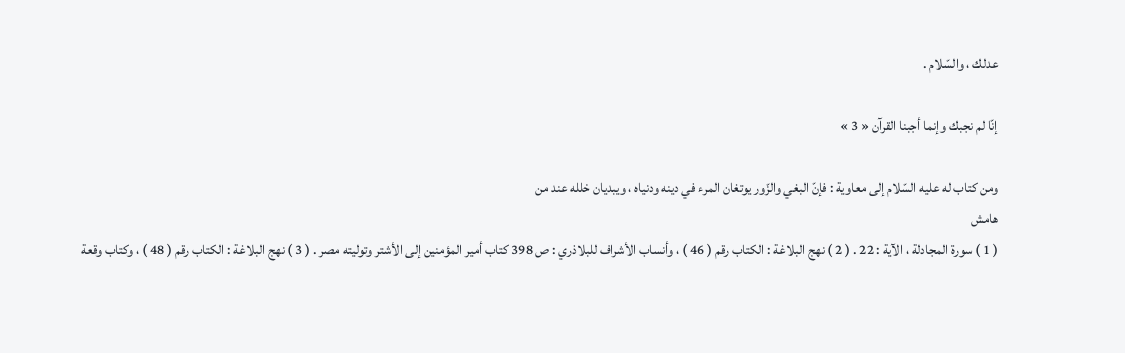عدلك ، والسّلام .

إنّا لم نجبك وإنما أجبنا القرآن « 3 »

ومن كتاب له عليه السّلام إلى معاوية : فإنّ البغي والزّور يوتغان المرء في دينه ودنياه ، ويبديان خلله عند من
هامش
( 1 ) سورة المجادلة ، الآية : 22 . ( 2 ) نهج البلاغة : الكتاب رقم ( 46 ) ، وأنساب الأشراف للبلاذري : ص 398 كتاب أمير المؤمنين إلى الأشتر وتوليته مصر . ( 3 ) نهج البلاغة : الكتاب رقم ( 48 ) ، وكتاب وقعة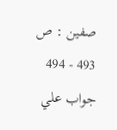صفين : ص 493 - 494 جواب علي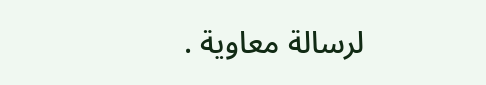لرسالة معاوية .